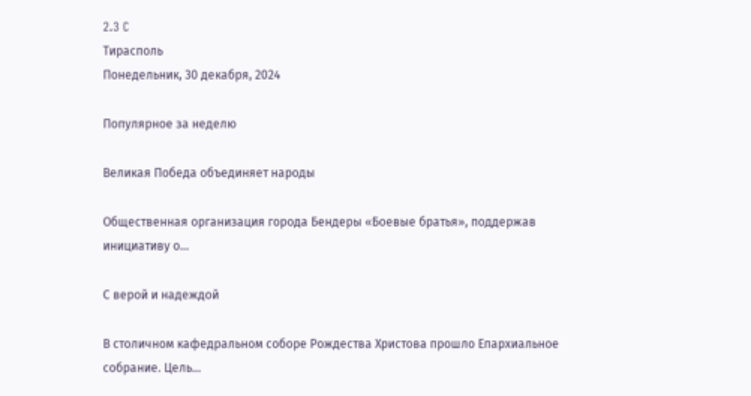2.3 C
Тирасполь
Понедельник, 30 декабря, 2024

Популярное за неделю

Великая Победа объединяет народы

Общественная организация города Бендеры «Боевые братья», поддержав инициативу о...

С верой и надеждой

В столичном кафедральном соборе Рождества Христова прошло Епархиальное собрание. Цель...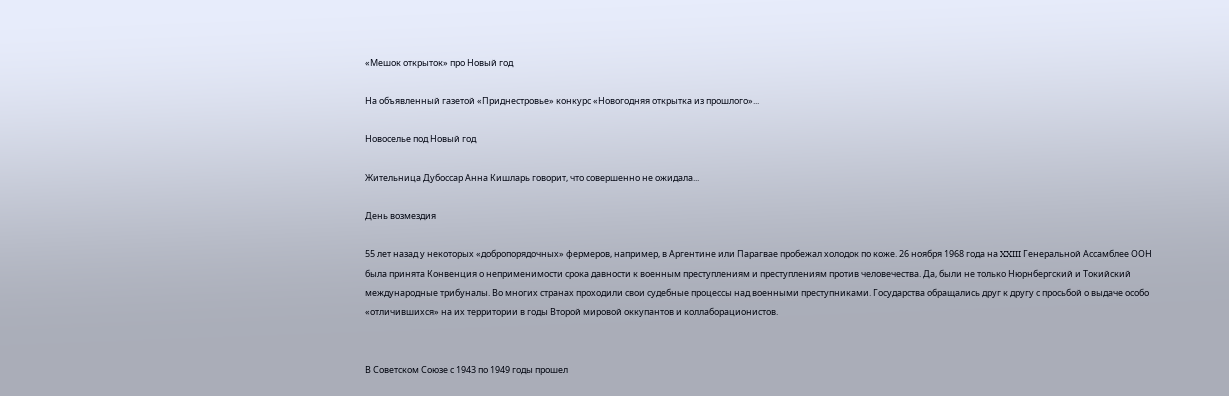«Мешок открыток» про Новый год

На объявленный газетой «Приднестровье» конкурс «Новогодняя открытка из прошлого»...

Новоселье под Новый год

Жительница Дубоссар Анна Кишларь говорит, что совершенно не ожидала...

День возмездия

55 лет назад у некоторых «добропорядочных» фермеров, например, в Аргентине или Парагвае пробежал холодок по коже. 26 ноября 1968 года на XXIII Генеральной Ассамблее ООН была принята Конвенция о неприменимости срока давности к военным преступлениям и преступлениям против человечества. Да, были не только Нюрнбергский и Токийский международные трибуналы. Во многих странах проходили свои судебные процессы над военными преступниками. Государства обращались друг к другу с просьбой о выдаче особо «отличившихся» на их территории в годы Второй мировой оккупантов и коллаборационистов.


В Советском Союзе с 1943 по 1949 годы прошел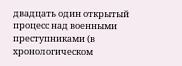двадцать один открытый процесс над военными преступниками (в хронологическом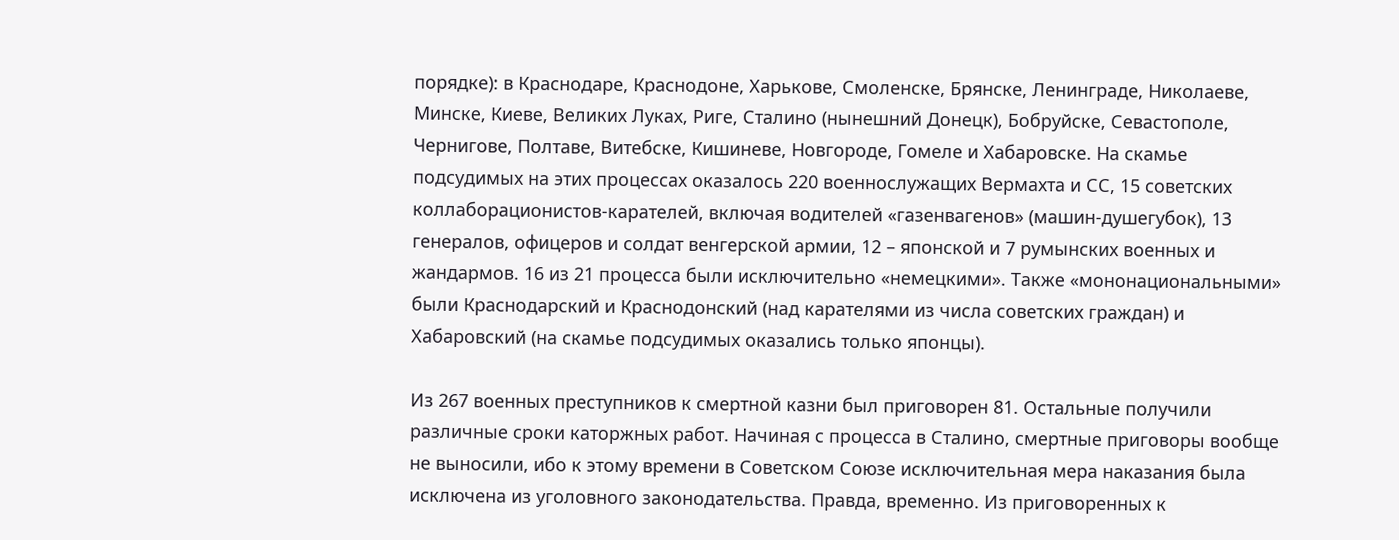порядке): в Краснодаре, Краснодоне, Харькове, Смоленске, Брянске, Ленинграде, Николаеве, Минске, Киеве, Великих Луках, Риге, Сталино (нынешний Донецк), Бобруйске, Севастополе, Чернигове, Полтаве, Витебске, Кишиневе, Новгороде, Гомеле и Хабаровске. На скамье подсудимых на этих процессах оказалось 220 военнослужащих Вермахта и СС, 15 советских коллаборационистов-карателей, включая водителей «газенвагенов» (машин-душегубок), 13 генералов, офицеров и солдат венгерской армии, 12 – японской и 7 румынских военных и жандармов. 16 из 21 процесса были исключительно «немецкими». Также «мононациональными» были Краснодарский и Краснодонский (над карателями из числа советских граждан) и Хабаровский (на скамье подсудимых оказались только японцы).

Из 267 военных преступников к смертной казни был приговорен 81. Остальные получили различные сроки каторжных работ. Начиная с процесса в Сталино, смертные приговоры вообще не выносили, ибо к этому времени в Советском Союзе исключительная мера наказания была исключена из уголовного законодательства. Правда, временно. Из приговоренных к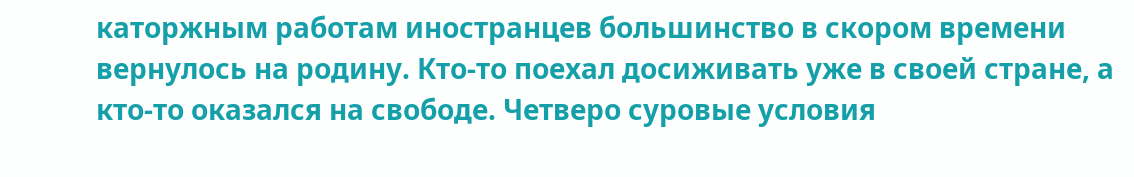каторжным работам иностранцев большинство в скором времени вернулось на родину. Кто-то поехал досиживать уже в своей стране, а кто-то оказался на свободе. Четверо суровые условия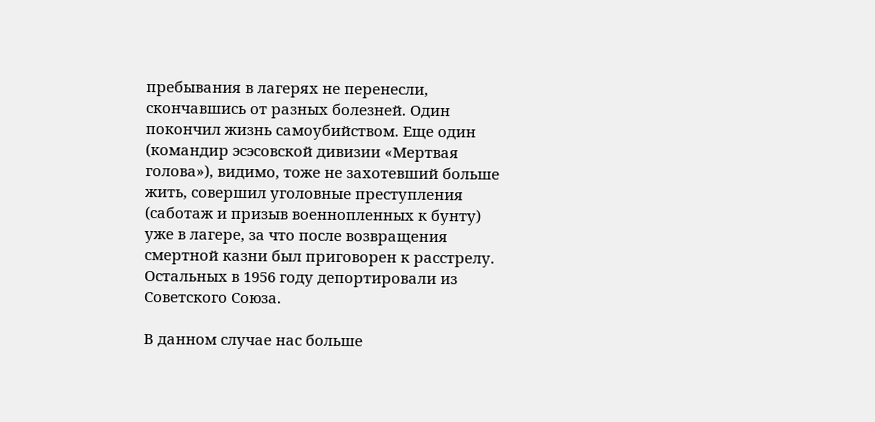пребывания в лагерях не перенесли, скончавшись от разных болезней. Один покончил жизнь самоубийством. Еще один (командир эсэсовской дивизии «Мертвая голова»), видимо, тоже не захотевший больше жить, совершил уголовные преступления (саботаж и призыв военнопленных к бунту) уже в лагере, за что после возвращения смертной казни был приговорен к расстрелу. Остальных в 1956 году депортировали из Советского Союза.

В данном случае нас больше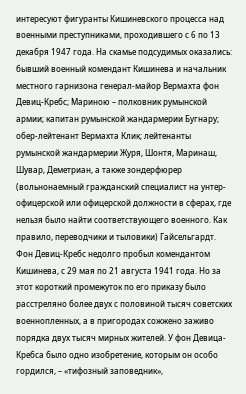интересуют фигуранты Кишиневского процесса над военными преступниками, проходившего с 6 по 13 декабря 1947 года. На скамье подсудимых оказались: бывший военный комендант Кишинева и начальник местного гарнизона генерал-майор Вермахта фон Девиц-Кребс; Мариною – полковник румынской армии; капитан румынской жандармерии Бугнару; обер-лейтенант Вермахта Клик; лейтенанты румынской жандармерии Журя, Шонтя, Маринаш, Шувар, Деметриан, а также зондерфюрер (вольнонаемный гражданский специалист на унтер-офицерской или офицерской должности в сферах, где нельзя было найти соответствующего военного. Как правило, переводчики и тыловики) Гайсельгардт.
Фон Девиц-Кребс недолго пробыл комендантом Кишинева, с 29 мая по 21 августа 1941 года. Но за этот короткий промежуток по его приказу было расстреляно более двух с половиной тысяч советских военнопленных, а в пригородах сожжено заживо порядка двух тысяч мирных жителей. У фон Девица-Кребса было одно изобретение, которым он особо гордился, – «тифозный заповедник»,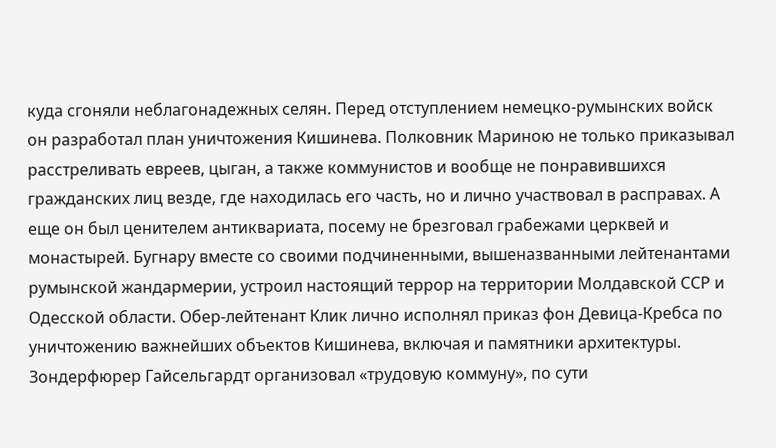куда сгоняли неблагонадежных селян. Перед отступлением немецко-румынских войск он разработал план уничтожения Кишинева. Полковник Мариною не только приказывал расстреливать евреев, цыган, а также коммунистов и вообще не понравившихся гражданских лиц везде, где находилась его часть, но и лично участвовал в расправах. А еще он был ценителем антиквариата, посему не брезговал грабежами церквей и монастырей. Бугнару вместе со своими подчиненными, вышеназванными лейтенантами румынской жандармерии, устроил настоящий террор на территории Молдавской ССР и Одесской области. Обер-лейтенант Клик лично исполнял приказ фон Девица-Кребса по уничтожению важнейших объектов Кишинева, включая и памятники архитектуры. Зондерфюрер Гайсельгардт организовал «трудовую коммуну», по сути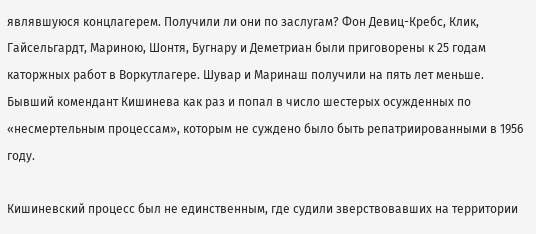являвшуюся концлагерем. Получили ли они по заслугам? Фон Девиц-Кребс, Клик, Гайсельгардт, Мариною, Шонтя, Бугнару и Деметриан были приговорены к 25 годам каторжных работ в Воркутлагере. Шувар и Маринаш получили на пять лет меньше. Бывший комендант Кишинева как раз и попал в число шестерых осужденных по «несмертельным процессам», которым не суждено было быть репатриированными в 1956 году.

Кишиневский процесс был не единственным, где судили зверствовавших на территории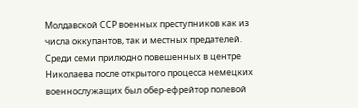Молдавской ССР военных преступников как из числа оккупантов, так и местных предателей. Среди семи прилюдно повешенных в центре Николаева после открытого процесса немецких военнослужащих был обер-ефрейтор полевой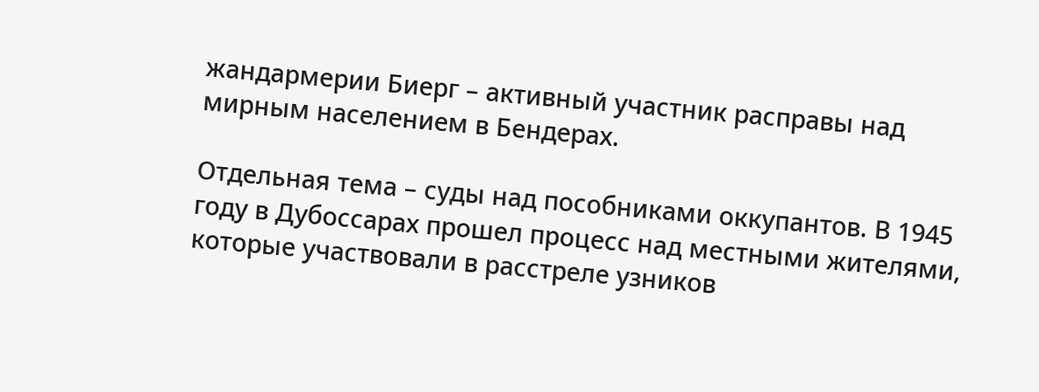жандармерии Биерг – активный участник расправы над мирным населением в Бендерах.

Отдельная тема – суды над пособниками оккупантов. В 1945 году в Дубоссарах прошел процесс над местными жителями, которые участвовали в расстреле узников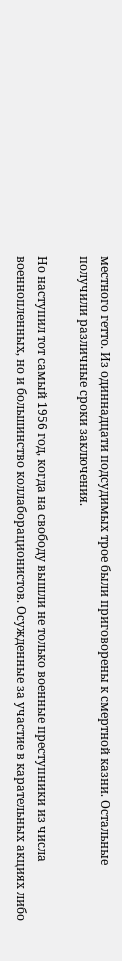местного гетто. Из одиннадцати подсудимых трое были приговорены к смертной казни. Остальные получили различные сроки заключения.

Но наступил тот самый 1956 год, когда на свободу вышли не только военные преступники из числа военнопленных, но и большинство коллаборационистов. Осужденные за участие в карательных акциях либо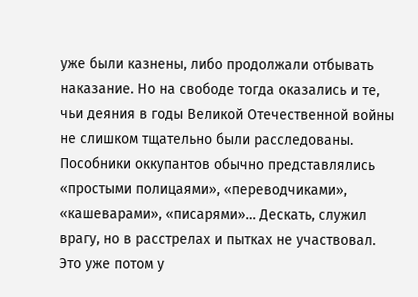уже были казнены, либо продолжали отбывать наказание. Но на свободе тогда оказались и те, чьи деяния в годы Великой Отечественной войны не слишком тщательно были расследованы. Пособники оккупантов обычно представлялись «простыми полицаями», «переводчиками», «кашеварами», «писарями»… Дескать, служил врагу, но в расстрелах и пытках не участвовал. Это уже потом у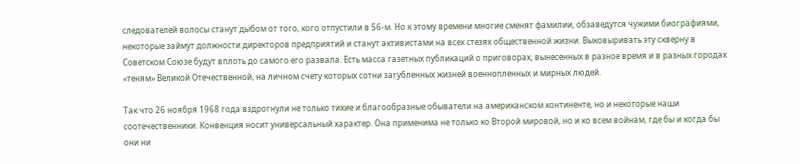следователей волосы станут дыбом от того, кого отпустили в 56-м. Но к этому времени многие сменят фамилии, обзаведутся чужими биографиями, некоторые займут должности директоров предприятий и станут активистами на всех стезях общественной жизни. Выковыривать эту скверну в Советском Союзе будут вплоть до самого его развала. Есть масса газетных публикаций о приговорах, вынесенных в разное время и в разных городах «теням» Великой Отечественной, на личном счету которых сотни загубленных жизней военнопленных и мирных людей.

Так что 26 ноября 1968 года вздрогнули не только тихие и благообразные обыватели на американском континенте, но и некоторые наши соотечественники. Конвенция носит универсальный характер. Она применима не только ко Второй мировой, но и ко всем войнам, где бы и когда бы они ни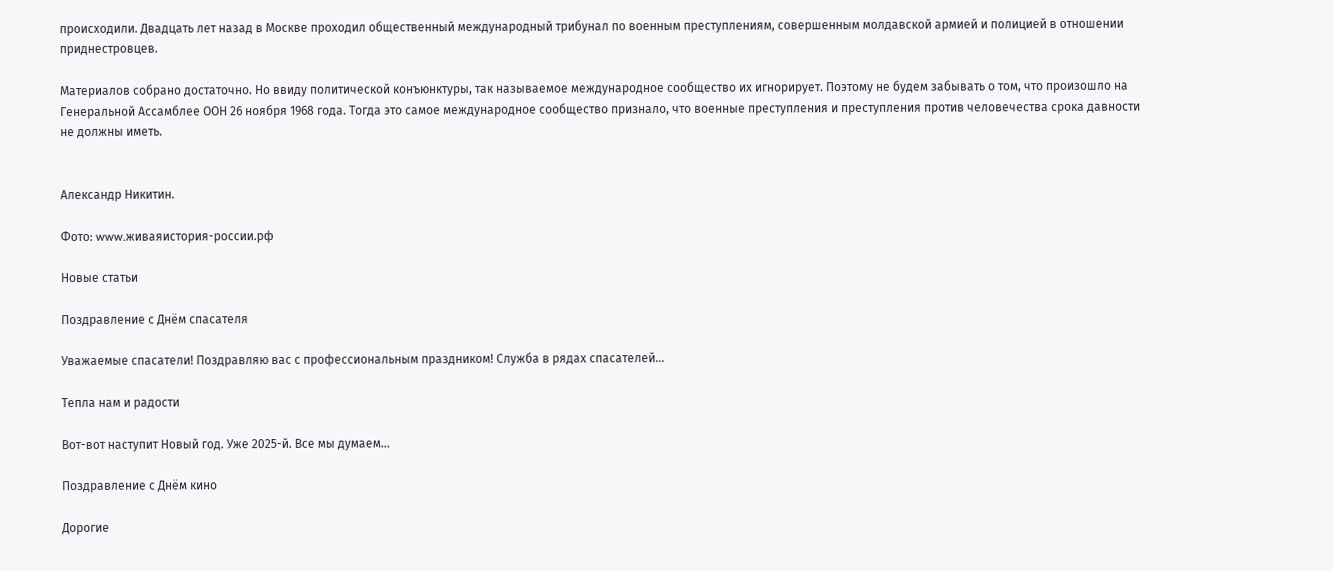происходили. Двадцать лет назад в Москве проходил общественный международный трибунал по военным преступлениям, совершенным молдавской армией и полицией в отношении приднестровцев.

Материалов собрано достаточно. Но ввиду политической конъюнктуры, так называемое международное сообщество их игнорирует. Поэтому не будем забывать о том, что произошло на Генеральной Ассамблее ООН 26 ноября 1968 года. Тогда это самое международное сообщество признало, что военные преступления и преступления против человечества срока давности не должны иметь.


Александр Никитин.

Фото: www.живаяистория-россии.рф

Новые статьи

Поздравление с Днём спасателя

Уважаемые спасатели! Поздравляю вас с профессиональным праздником! Служба в рядах спасателей...

Тепла нам и радости

Вот-вот наступит Новый год. Уже 2025-й. Все мы думаем...

Поздравление с Днём кино

Дорогие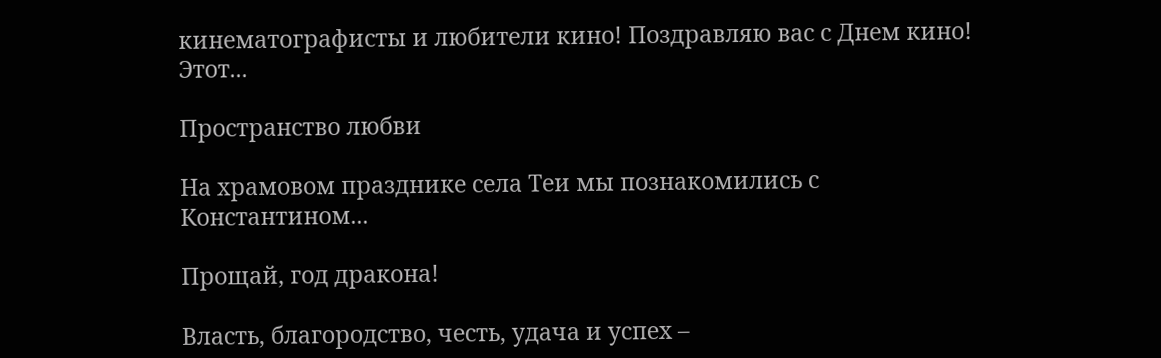кинематографисты и любители кино! Поздравляю вас с Днем кино! Этот...

Пространство любви

На храмовом празднике села Теи мы познакомились с Константином...

Прощай, год дракона!

Власть, благородство, честь, удача и успех –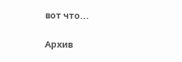вот что...

Архив